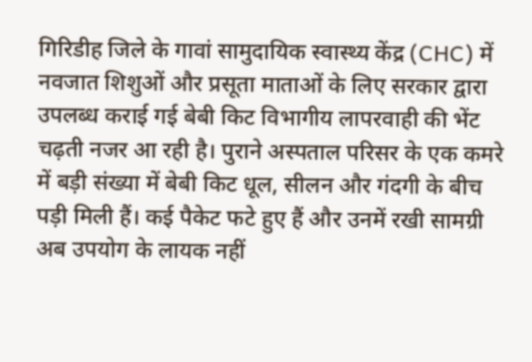गिरिडीह जिले के गावां सामुदायिक स्वास्थ्य केंद्र (CHC) में नवजात शिशुओं और प्रसूता माताओं के लिए सरकार द्वारा उपलब्ध कराई गई बेबी किट विभागीय लापरवाही की भेंट चढ़ती नजर आ रही है। पुराने अस्पताल परिसर के एक कमरे में बड़ी संख्या में बेबी किट धूल, सीलन और गंदगी के बीच पड़ी मिली हैं। कई पैकेट फटे हुए हैं और उनमें रखी सामग्री अब उपयोग के लायक नहीं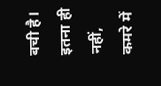बची है। इतना ही नहीं, कमरे में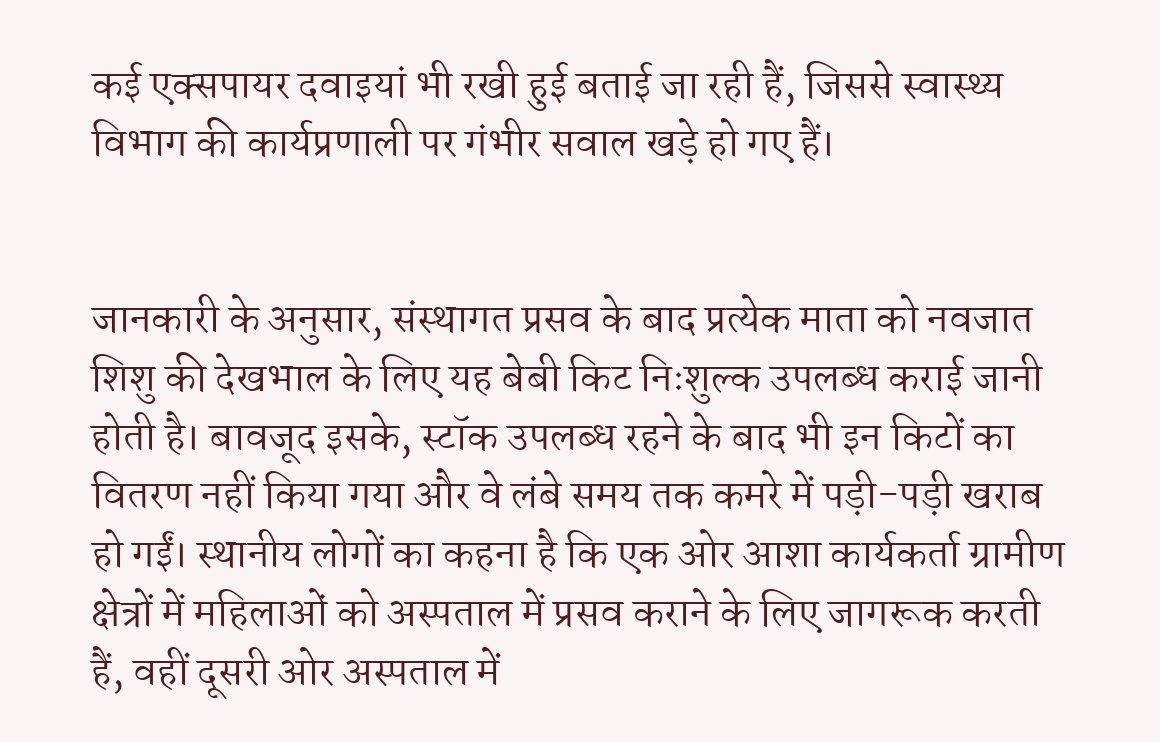कई एक्सपायर दवाइयां भी रखी हुई बताई जा रही हैं, जिससे स्वास्थ्य विभाग की कार्यप्रणाली पर गंभीर सवाल खड़े हो गए हैं।


जानकारी के अनुसार, संस्थागत प्रसव के बाद प्रत्येक माता को नवजात शिशु की देखभाल के लिए यह बेबी किट निःशुल्क उपलब्ध कराई जानी होती है। बावजूद इसके, स्टॉक उपलब्ध रहने के बाद भी इन किटों का वितरण नहीं किया गया और वे लंबे समय तक कमरे में पड़ी-पड़ी खराब हो गईं। स्थानीय लोगों का कहना है कि एक ओर आशा कार्यकर्ता ग्रामीण क्षेत्रों में महिलाओं को अस्पताल में प्रसव कराने के लिए जागरूक करती हैं, वहीं दूसरी ओर अस्पताल में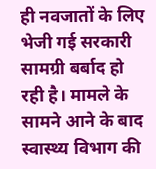ही नवजातों के लिए भेजी गई सरकारी सामग्री बर्बाद हो रही है। मामले के सामने आने के बाद स्वास्थ्य विभाग की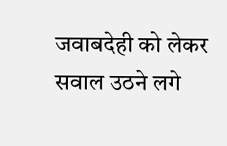जवाबदेही को लेकर सवाल उठने लगे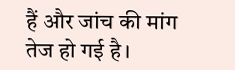हैं और जांच की मांग तेज हो गई है।